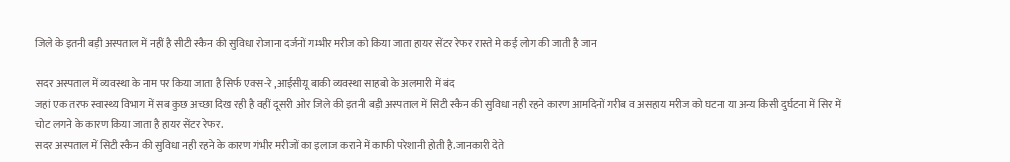जिले के इतनी बड़ी अस्पताल में नहीं है सीटी स्कैन की सुविधा रोजाना दर्जनों गम्भीर मरीज को किया जाता हायर सेंटर रेफर रास्ते मे कई लोग की जाती है जान

सदर अस्पताल में व्यवस्था के नाम पर किया जाता है सिर्फ एक्स-रे ,आईसीयू बाकी व्यवस्था साहबो के अलमारी में बंद
जहां एक तरफ स्वास्थ्य विभाग में सब कुछ अच्छा दिख रही है वहीं दूसरी ओर जिले की इतनी बड़ी अस्पताल में सिटी स्कैन की सुविधा नही रहने कारण आमदिनों गरीब व असहाय मरीज को घटना या अन्य किसी दुर्घटना में सिर में चोट लगने के कारण किया जाता है हायर सेंटर रेफर.
सदर अस्पताल में सिटी स्कैन की सुविधा नही रहने के कारण गंभीर मरीजों का इलाज कराने में काफी परेशानी होती है.जानकारी देते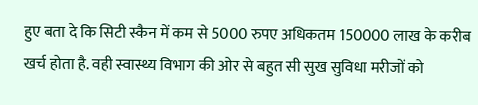हुए बता दे कि सिटी स्कैन में कम से 5000 रुपए अधिकतम 150000 लाख के करीब खर्च होता है. वही स्वास्थ्य विभाग की ओर से बहुत सी सुख सुविधा मरीजों को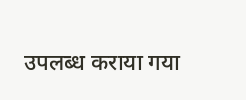उपलब्ध कराया गया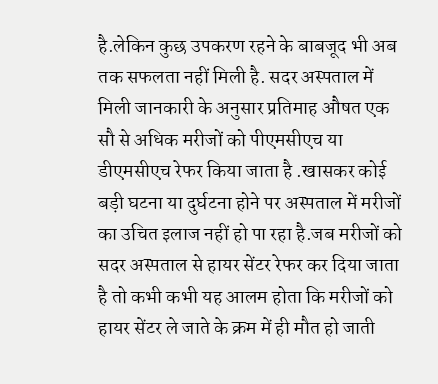है.लेकिन कुछ उपकरण रहने के बाबजूद भी अब तक सफलता नहीं मिली है. सदर अस्पताल में मिली जानकारी के अनुसार प्रतिमाह औषत एक सौ से अधिक मरीजों को पीएमसीएच या डीएमसीएच रेफर किया जाता है .खासकर कोई बड़ी घटना या दुर्घटना होने पर अस्पताल में मरीजों का उचित इलाज नहीं हो पा रहा है.जब मरीजों को सदर अस्पताल से हायर सेंटर रेफर कर दिया जाता है तो कभी कभी यह आलम होता कि मरीजों को हायर सेंटर ले जाते के क्रम में ही मौत हो जाती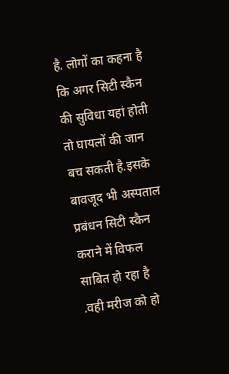है. लोगों का कहना है कि अगर सिटी स्कैन की सुविधा यहां होती तो घायलों की जान बच सकती है.इसके बावजूद भी अस्पताल प्रबंधन सिटी स्कैन कराने में विफल साबित हो रहा है .वही मरीज को हो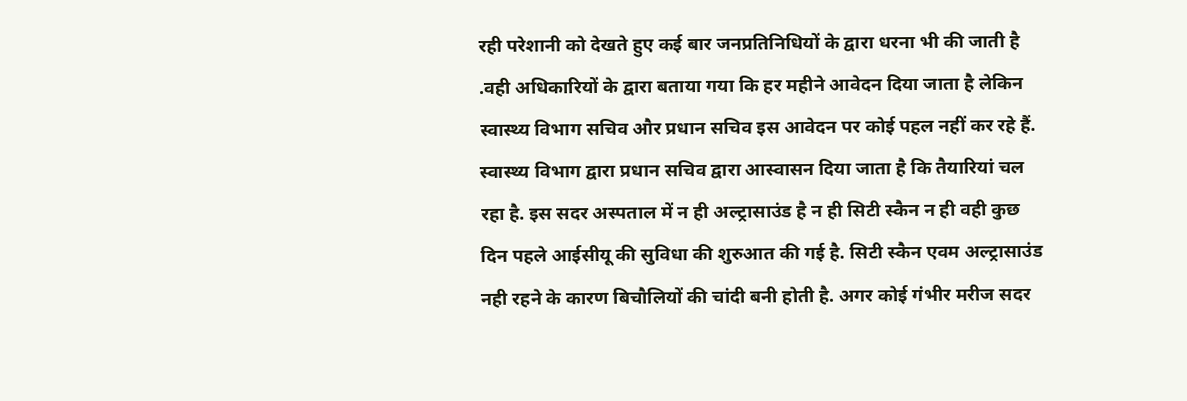रही परेशानी को देखते हुए कई बार जनप्रतिनिधियों के द्वारा धरना भी की जाती है .वही अधिकारियों के द्वारा बताया गया कि हर महीने आवेदन दिया जाता है लेकिन स्वास्थ्य विभाग सचिव और प्रधान सचिव इस आवेदन पर कोई पहल नहीं कर रहे हैं. स्वास्थ्य विभाग द्वारा प्रधान सचिव द्वारा आस्वासन दिया जाता है कि तैयारियां चल रहा है. इस सदर अस्पताल में न ही अल्ट्रासाउंड है न ही सिटी स्कैन न ही वही कुछ दिन पहले आईसीयू की सुविधा की शुरुआत की गई है. सिटी स्कैन एवम अल्ट्रासाउंड नही रहने के कारण बिचौलियों की चांदी बनी होती है. अगर कोई गंभीर मरीज सदर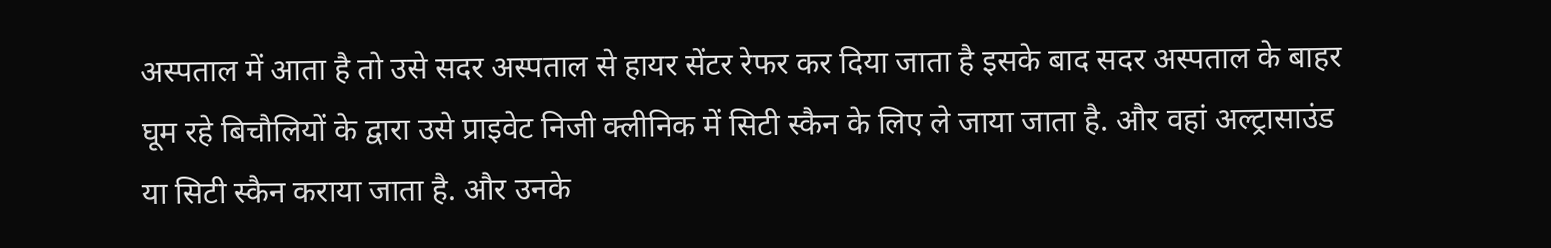अस्पताल में आता है तो उसे सदर अस्पताल से हायर सेंटर रेफर कर दिया जाता है इसके बाद सदर अस्पताल के बाहर घूम रहे बिचौलियों के द्वारा उसे प्राइवेट निजी क्लीनिक में सिटी स्कैन के लिए ले जाया जाता है. और वहां अल्ट्रासाउंड या सिटी स्कैन कराया जाता है. और उनके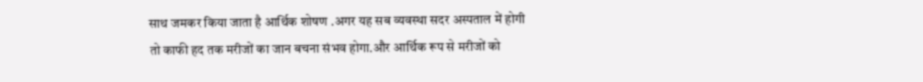साथ जमकर किया जाता है आर्थिक शोषण .अगर यह सब व्यवस्था सदर अस्पताल में होगी तो काफी हद तक मरीजों का जान बचना संभव होगा.और आर्थिक रूप से मरीजों को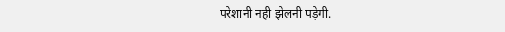परेशानी नही झेलनी पड़ेगी.